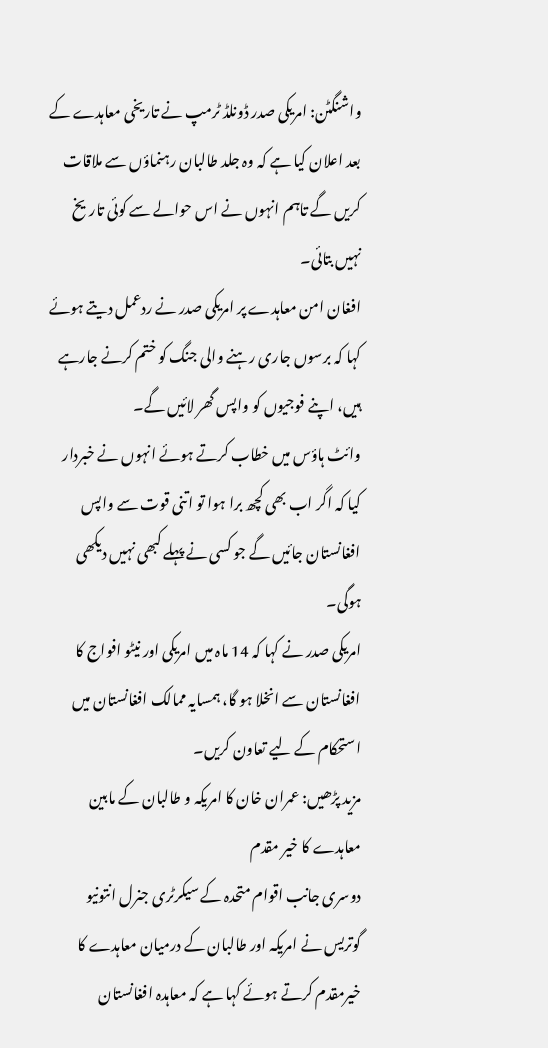واشنگٹن: امریکی صدر ڈونلڈ ٹرمپ نے تاریخی معاہدے کے بعد اعلان کیا ہے کہ وہ جلد طالبان رہنماؤں سے ملاقات کریں گے تاہم انہوں نے اس حوالے سے کوئی تاریخ نہیں بتائی۔
افغان امن معاہدے پر امریکی صدر نے ردعمل دیتے ہوئے کہا کہ برسوں جاری رہنے والی جنگ کو ختم کرنے جارہے ہیں، اپنے فوجیوں کو واپس گھر لائیں گے۔
وائٹ ہاؤس میں خطاب کرتے ہوئے انہوں نے خبردار کیا کہ اگر اب بھی کچھ برا ہوا تو اتنی قوت سے واپس افغانستان جائیں گے جو کسی نے پہلے کبھی نہیں دیکھی ہوگی۔
امریکی صدر نے کہا کہ 14 ماہ میں امریکی اور نیٹو افواج کا افغانستان سے انخلا ہو گا، ہمسایہ ممالک افغانستان میں استحکام کے لیے تعاون کریں۔
مزید پڑھیں: عمران خان کا امریکہ و طالبان کے مابین معاہدے کا خیر مقدم
دوسری جانب اقوام متحدہ کے سیکرٹری جنرل انتونیو گوتریس نے امریکہ اور طالبان کے درمیان معاہدے کا خیرمقدم کرتے ہوئے کہا ہے کہ معاہدہ افغانستان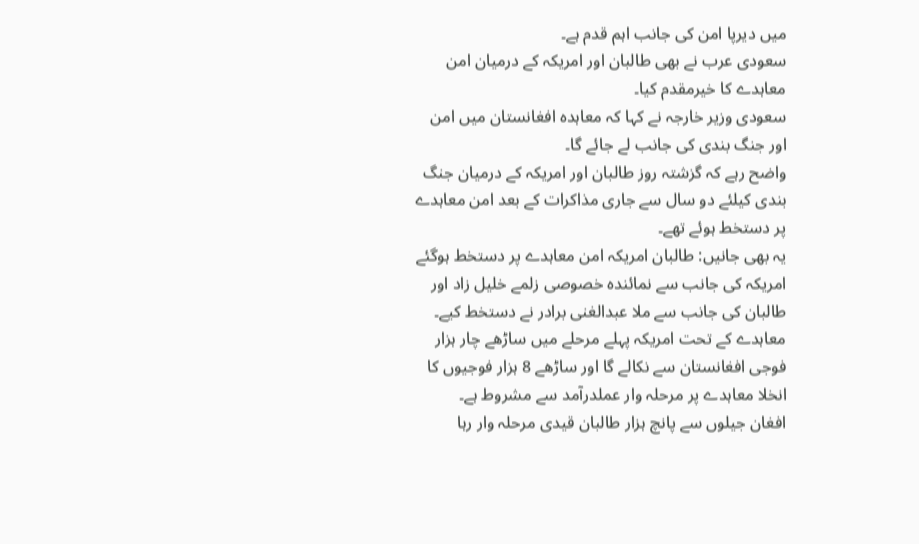میں دیرپا امن کی جانب اہم قدم ہے۔
سعودی عرب نے بھی طالبان اور امریکہ کے درمیان امن معاہدے کا خیرمقدم کیا۔
سعودی وزیر خارجہ نے کہا کہ معاہدہ افغانستان میں امن اور جنگ بندی کی جانب لے جائے گا۔
واضح رہے کہ گزشتہ روز طالبان اور امریکہ کے درمیان جنگ بندی کیلئے دو سال سے جاری مذاکرات کے بعد امن معاہدے پر دستخط ہوئے تھے۔
یہ بھی جانیں: طالبان امریکہ امن معاہدے پر دستخط ہوگئے
امریکہ کی جانب سے نمائندہ خصوصی زلمے خلیل زاد اور طالبان کی جانب سے ملا عبدالغنی برادر نے دستخط کیے۔
معاہدے کے تحت امریکہ پہلے مرحلے میں ساڑھے چار ہزار فوجی افغانستان سے نکالے گا اور ساڑھے 8 ہزار فوجیوں کا انخلا معاہدے پر مرحلہ وار عملدرآمد سے مشروط ہے۔
افغان جیلوں سے پانچ ہزار طالبان قیدی مرحلہ وار رہا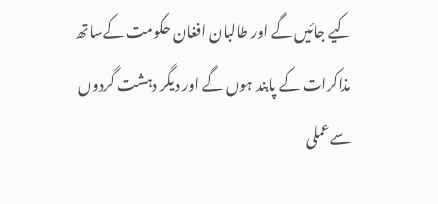کیے جائیں گے اور طالبان افغان حکومت کےساتھ مذاکرات کے پابند ہوں گے اور دیگر دہشت گردوں سےعملی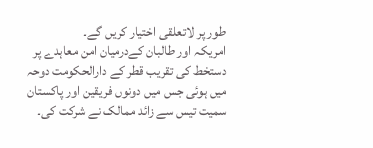طور پر لاتعلقی اختیار کریں گے۔
امریکہ اور طالبان کےدرمیان امن معاہدے پر دستخط کی تقریب قطر کے دارالحکومت دوحہ میں ہوئی جس میں دونوں فریقین اور پاکستان سمیت تیس سے زائد ممالک نے شرکت کی۔